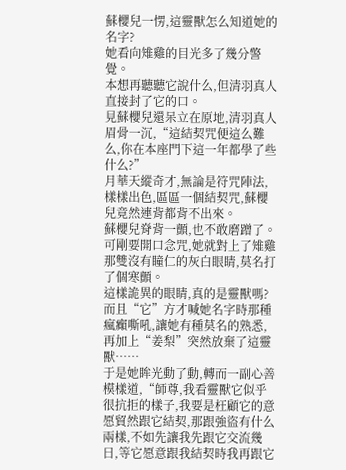蘇櫻兒一愣,這靈獸怎么知道她的名字?
她看向雉雞的目光多了幾分警覺。
本想再聽聽它說什么,但清羽真人直接封了它的口。
見蘇櫻兒還呆立在原地,清羽真人眉骨一沉,“這結契咒便這么難么,你在本座門下這一年都學了些什么?”
月華天縱奇才,無論是符咒陣法,樣樣出色,區區一個結契咒,蘇櫻兒竟然連背都背不出來。
蘇櫻兒脊背一顫,也不敢磨蹭了。
可剛要開口念咒,她就對上了雉雞那雙沒有瞳仁的灰白眼睛,莫名打了個寒顫。
這樣詭異的眼睛,真的是靈獸嗎?
而且“它”方才喊她名字時那種瘋癲嘶吼,讓她有種莫名的熟悉,再加上“姜梨”突然放棄了這靈獸……
于是她眸光動了動,轉而一副心善模樣道,“師尊,我看靈獸它似乎很抗拒的樣子,我要是枉顧它的意愿貿然跟它結契,那跟強盜有什么兩樣,不如先讓我先跟它交流幾日,等它愿意跟我結契時我再跟它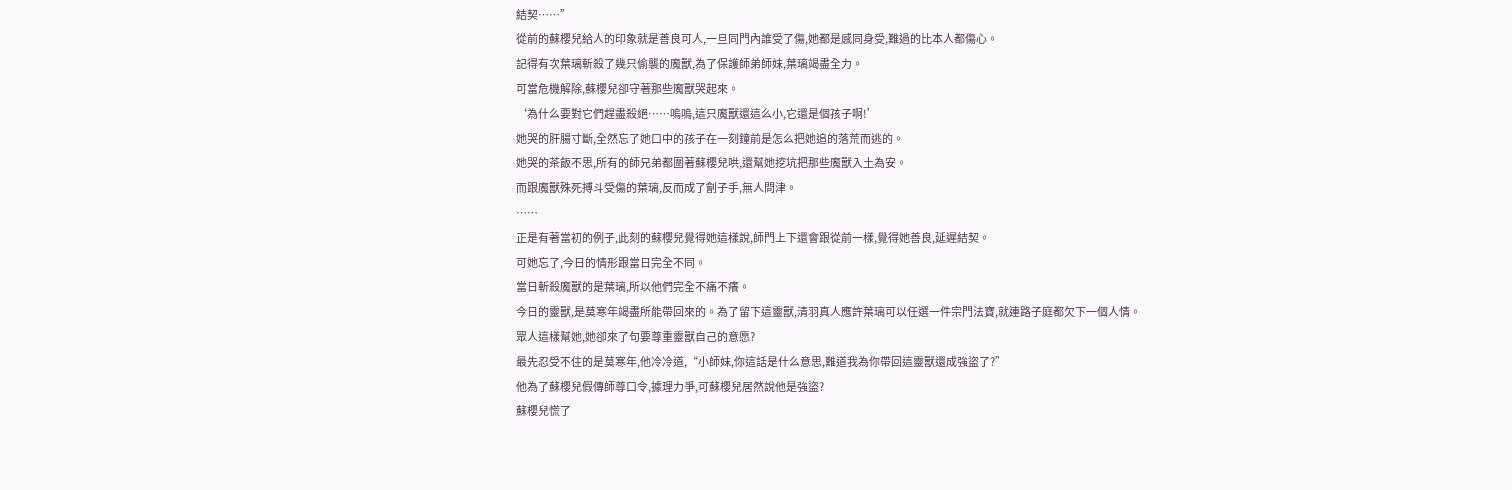結契……”
從前的蘇櫻兒給人的印象就是善良可人,一旦同門內誰受了傷,她都是感同身受,難過的比本人都傷心。
記得有次葉璃斬殺了幾只偷襲的魔獸,為了保護師弟師妹,葉璃竭盡全力。
可當危機解除,蘇櫻兒卻守著那些魔獸哭起來。
‘為什么要對它們趕盡殺絕……嗚嗚,這只魔獸還這么小,它還是個孩子啊!’
她哭的肝腸寸斷,全然忘了她口中的孩子在一刻鐘前是怎么把她追的落荒而逃的。
她哭的茶飯不思,所有的師兄弟都圍著蘇櫻兒哄,還幫她挖坑把那些魔獸入土為安。
而跟魔獸殊死搏斗受傷的葉璃,反而成了劊子手,無人問津。
……
正是有著當初的例子,此刻的蘇櫻兒覺得她這樣說,師門上下還會跟從前一樣,覺得她善良,延遲結契。
可她忘了,今日的情形跟當日完全不同。
當日斬殺魔獸的是葉璃,所以他們完全不痛不癢。
今日的靈獸,是莫寒年竭盡所能帶回來的。為了留下這靈獸,清羽真人應許葉璃可以任選一件宗門法寶,就連路子庭都欠下一個人情。
眾人這樣幫她,她卻來了句要尊重靈獸自己的意愿?
最先忍受不住的是莫寒年,他冷冷道,“小師妹,你這話是什么意思,難道我為你帶回這靈獸還成強盜了?”
他為了蘇櫻兒假傳師尊口令,據理力爭,可蘇櫻兒居然說他是強盜?
蘇櫻兒慌了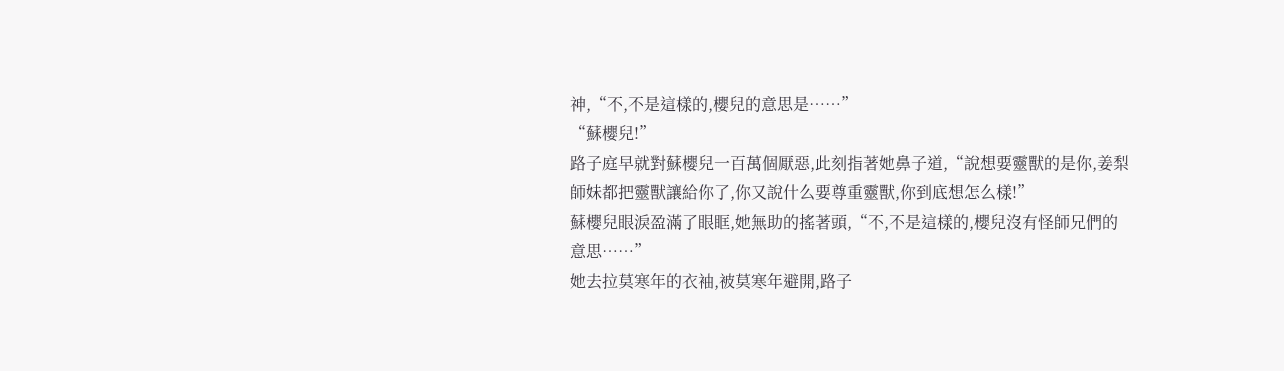神,“不,不是這樣的,櫻兒的意思是……”
“蘇櫻兒!”
路子庭早就對蘇櫻兒一百萬個厭惡,此刻指著她鼻子道,“說想要靈獸的是你,姜梨師妹都把靈獸讓給你了,你又說什么要尊重靈獸,你到底想怎么樣!”
蘇櫻兒眼淚盈滿了眼眶,她無助的搖著頭,“不,不是這樣的,櫻兒沒有怪師兄們的意思……”
她去拉莫寒年的衣袖,被莫寒年避開,路子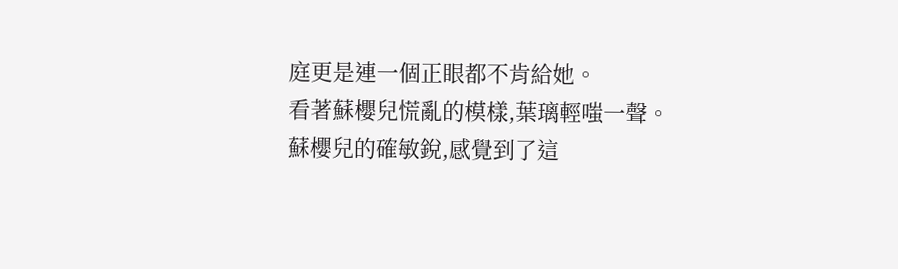庭更是連一個正眼都不肯給她。
看著蘇櫻兒慌亂的模樣,葉璃輕嗤一聲。
蘇櫻兒的確敏銳,感覺到了這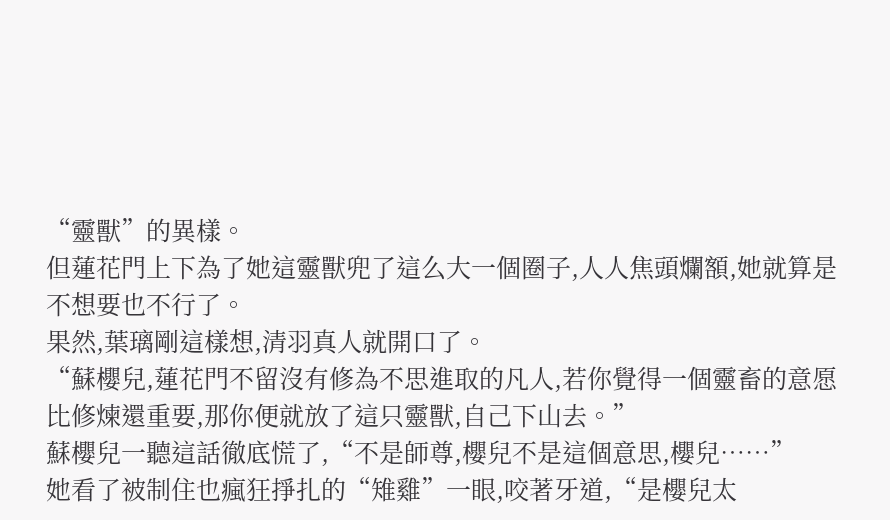“靈獸”的異樣。
但蓮花門上下為了她這靈獸兜了這么大一個圈子,人人焦頭爛額,她就算是不想要也不行了。
果然,葉璃剛這樣想,清羽真人就開口了。
“蘇櫻兒,蓮花門不留沒有修為不思進取的凡人,若你覺得一個靈畜的意愿比修煉還重要,那你便就放了這只靈獸,自己下山去。”
蘇櫻兒一聽這話徹底慌了,“不是師尊,櫻兒不是這個意思,櫻兒……”
她看了被制住也瘋狂掙扎的“雉雞”一眼,咬著牙道,“是櫻兒太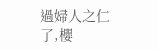過婦人之仁了,櫻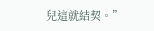兒這就結契。”